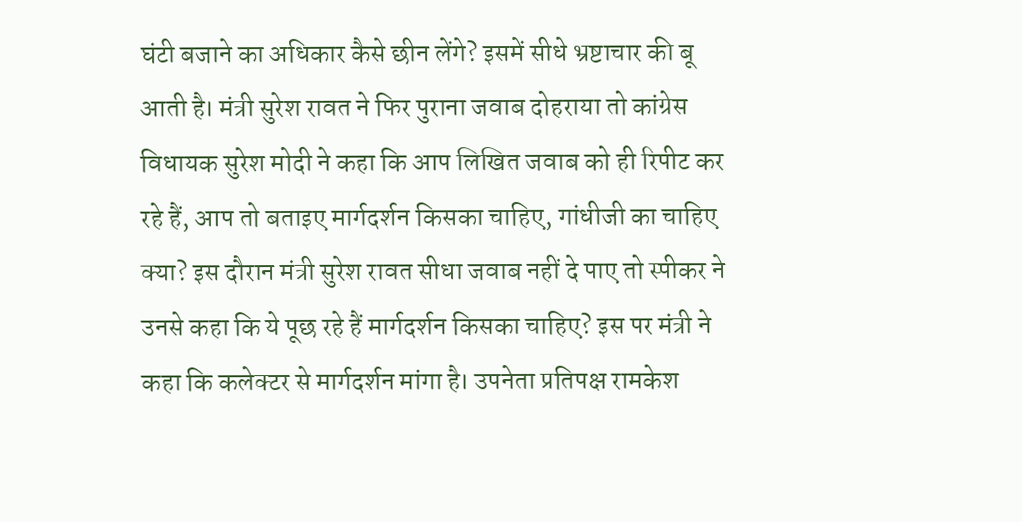घंटी बजाने का अधिकार कैसे छीन लेंगे? इसमें सीधे भ्रष्टाचार की बू आती है। मंत्री सुरेश रावत ने फिर पुराना जवाब दोहराया तो कांग्रेस विधायक सुरेश मोदी ने कहा कि आप लिखित जवाब को ही रिपीट कर रहे हैं, आप तो बताइए मार्गदर्शन किसका चाहिए, गांधीजी का चाहिए क्या? इस दौरान मंत्री सुरेश रावत सीधा जवाब नहीं दे पाए तो स्पीकर ने उनसे कहा कि ये पूछ रहे हैं मार्गदर्शन किसका चाहिए? इस पर मंत्री ने कहा कि कलेक्टर से मार्गदर्शन मांगा है। उपनेता प्रतिपक्ष रामकेश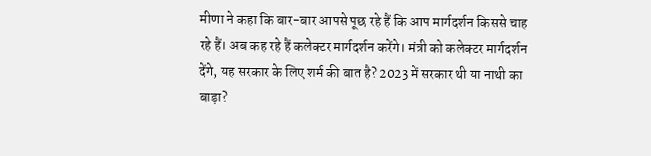मीणा ने कहा कि बार-बार आपसे पूछ रहे हैं कि आप मार्गदर्शन किससे चाह रहे हैं। अब कह रहे हैं कलेक्टर मार्गदर्शन करेंगे। मंत्री को कलेक्टर मार्गदर्शन देंगे, यह सरकार के लिए शर्म की बात है? 2023 में सरकार थी या नाथी का बाड़ा?